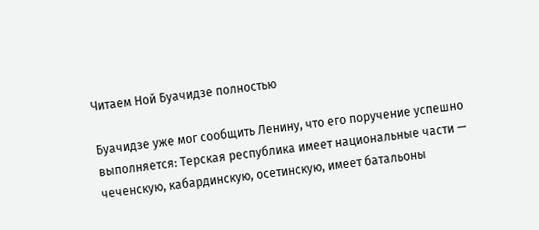Читаем Ной Буачидзе полностью

Буачидзе уже мог сообщить Ленину, что его поручение успешно выполняется: Терская республика имеет национальные части — чеченскую, кабардинскую, осетинскую, имеет батальоны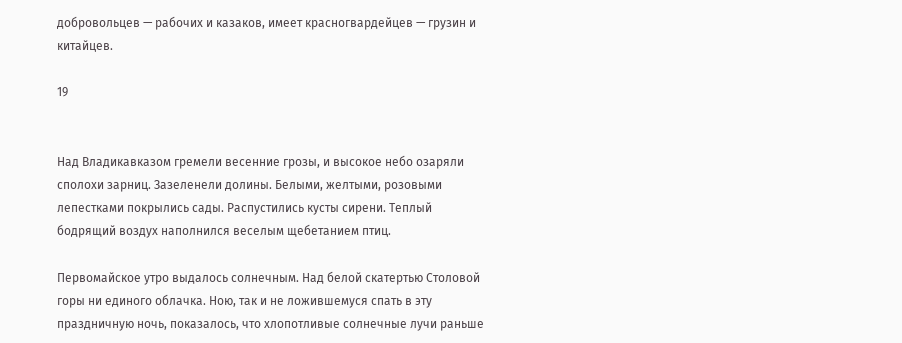добровольцев — рабочих и казаков, имеет красногвардейцев — грузин и китайцев.

19


Над Владикавказом гремели весенние грозы, и высокое небо озаряли сполохи зарниц. Зазеленели долины. Белыми, желтыми, розовыми лепестками покрылись сады. Распустились кусты сирени. Теплый бодрящий воздух наполнился веселым щебетанием птиц.

Первомайское утро выдалось солнечным. Над белой скатертью Столовой горы ни единого облачка. Ною, так и не ложившемуся спать в эту праздничную ночь, показалось, что хлопотливые солнечные лучи раньше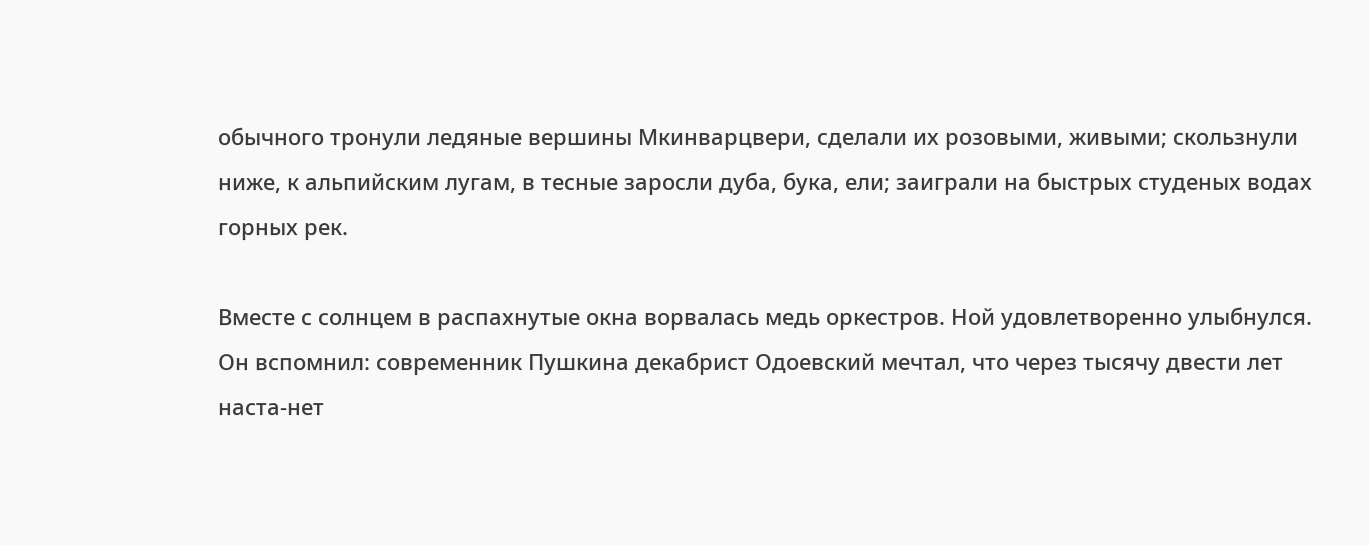обычного тронули ледяные вершины Мкинварцвери, сделали их розовыми, живыми; скользнули ниже, к альпийским лугам, в тесные заросли дуба, бука, ели; заиграли на быстрых студеных водах горных рек.

Вместе с солнцем в распахнутые окна ворвалась медь оркестров. Ной удовлетворенно улыбнулся. Он вспомнил: современник Пушкина декабрист Одоевский мечтал, что через тысячу двести лет наста-нет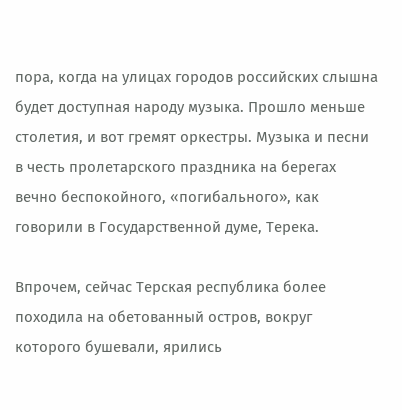пора, когда на улицах городов российских слышна будет доступная народу музыка. Прошло меньше столетия, и вот гремят оркестры. Музыка и песни в честь пролетарского праздника на берегах вечно беспокойного, «погибального», как говорили в Государственной думе, Терека.

Впрочем, сейчас Терская республика более походила на обетованный остров, вокруг которого бушевали, ярились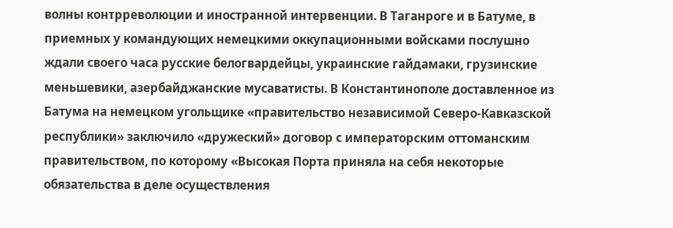волны контрреволюции и иностранной интервенции. В Таганроге и в Батуме, в приемных у командующих немецкими оккупационными войсками послушно ждали своего часа русские белогвардейцы, украинские гайдамаки, грузинские меньшевики, азербайджанские мусаватисты. В Константинополе доставленное из Батума на немецком угольщике «правительство независимой Северо-Кавказской республики» заключило «дружеский» договор с императорским оттоманским правительством, по которому «Высокая Порта приняла на себя некоторые обязательства в деле осуществления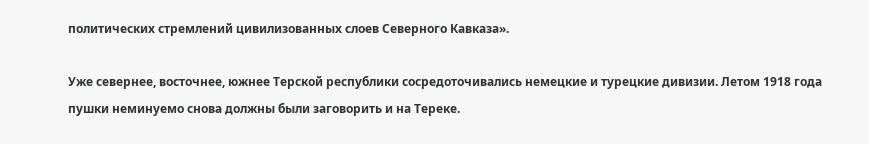политических стремлений цивилизованных слоев Северного Кавказа».

Уже севернее, восточнее, южнее Терской республики сосредоточивались немецкие и турецкие дивизии. Летом 1918 года пушки неминуемо снова должны были заговорить и на Тереке.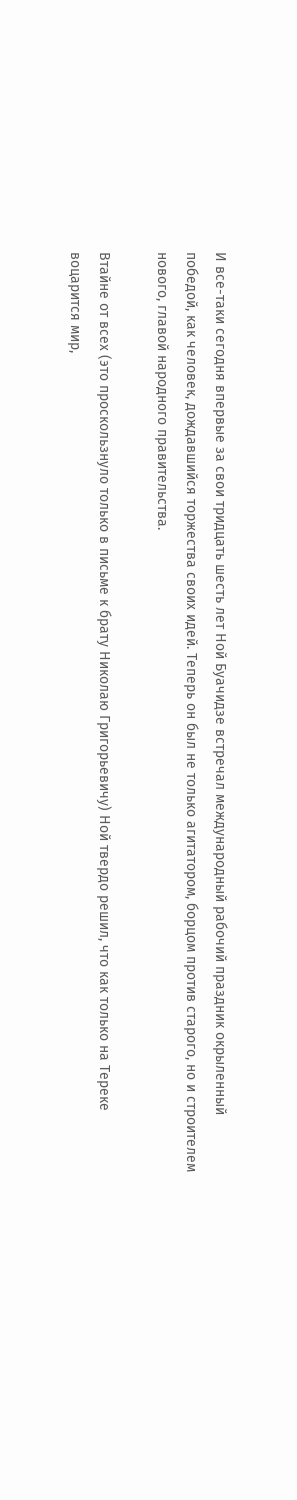И все-таки сегодня впервые за свои тридцать шесть лет Ной Буачидзе встречал международный рабочий праздник окрыленный победой, как человек, дождавшийся торжества своих идей. Теперь он был не только агитатором, борцом против старого, но и строителем нового, главой народного правительства.

Втайне от всех (это проскользнуло только в письме к брату Николаю Григорьевичу) Ной твердо решил, что как только на Тереке воцарится мир,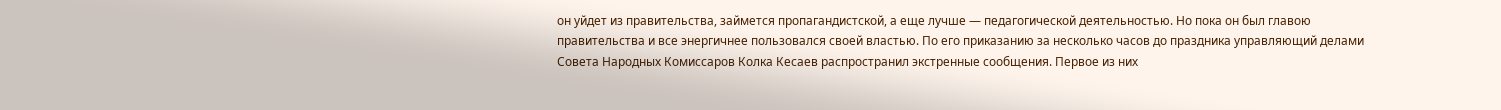он уйдет из правительства, займется пропагандистской, а еще лучше — педагогической деятельностью. Но пока он был главою правительства и все энергичнее пользовался своей властью. По его приказанию за несколько часов до праздника управляющий делами Совета Народных Комиссаров Колка Кесаев распространил экстренные сообщения. Первое из них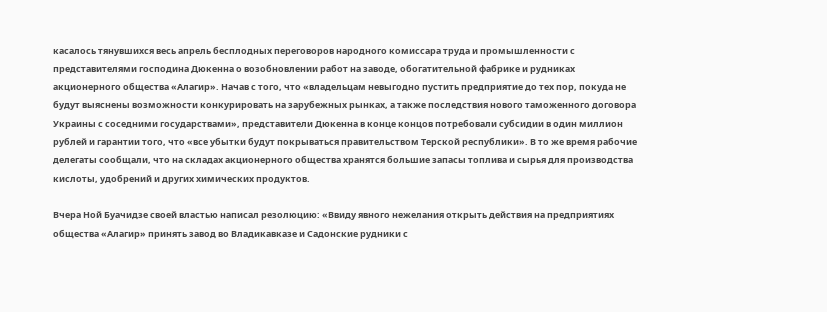касалось тянувшихся весь апрель бесплодных переговоров народного комиссара труда и промышленности с представителями господина Дюкенна о возобновлении работ на заводе, обогатительной фабрике и рудниках акционерного общества «Алагир». Начав с того, что «владельцам невыгодно пустить предприятие до тех пор, покуда не будут выяснены возможности конкурировать на зарубежных рынках, а также последствия нового таможенного договора Украины с соседними государствами», представители Дюкенна в конце концов потребовали субсидии в один миллион рублей и гарантии того, что «все убытки будут покрываться правительством Терской республики». В то же время рабочие делегаты сообщали, что на складах акционерного общества хранятся большие запасы топлива и сырья для производства кислоты, удобрений и других химических продуктов.

Вчера Ной Буачидзе своей властью написал резолюцию: «Ввиду явного нежелания открыть действия на предприятиях общества «Алагир» принять завод во Владикавказе и Садонские рудники с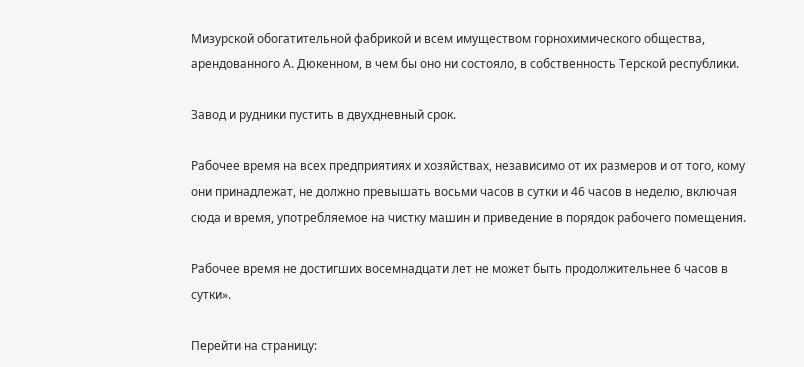Мизурской обогатительной фабрикой и всем имуществом горнохимического общества, арендованного А. Дюкенном, в чем бы оно ни состояло, в собственность Терской республики.

Завод и рудники пустить в двухдневный срок.

Рабочее время на всех предприятиях и хозяйствах, независимо от их размеров и от того, кому они принадлежат, не должно превышать восьми часов в сутки и 46 часов в неделю, включая сюда и время, употребляемое на чистку машин и приведение в порядок рабочего помещения.

Рабочее время не достигших восемнадцати лет не может быть продолжительнее 6 часов в сутки».

Перейти на страницу: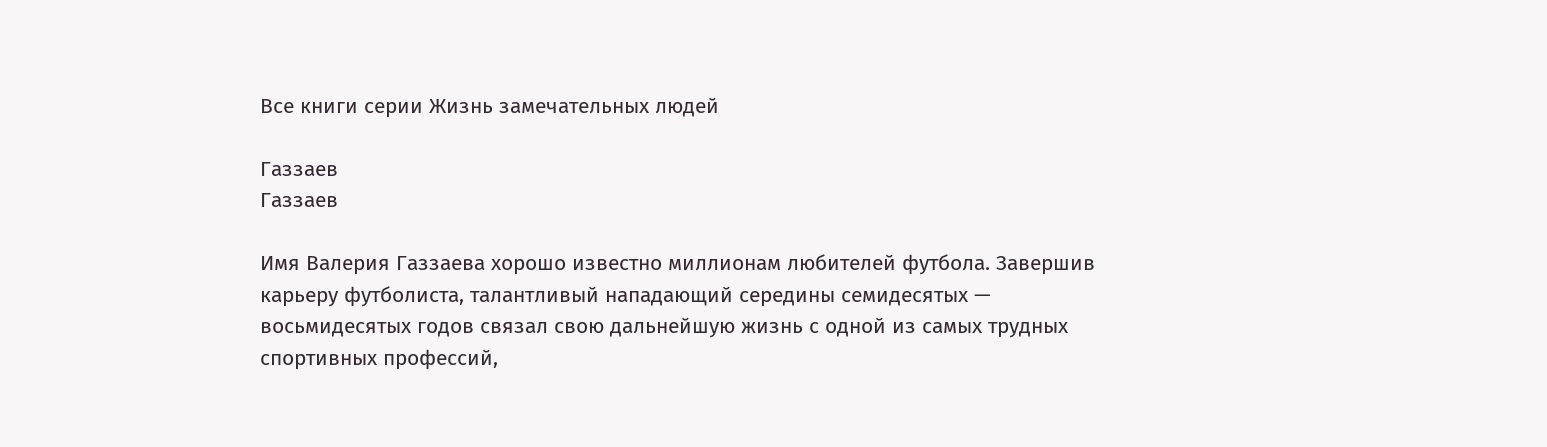Все книги серии Жизнь замечательных людей

Газзаев
Газзаев

Имя Валерия Газзаева хорошо известно миллионам любителей футбола. Завершив карьеру футболиста, талантливый нападающий середины семидесятых — восьмидесятых годов связал свою дальнейшую жизнь с одной из самых трудных спортивных профессий,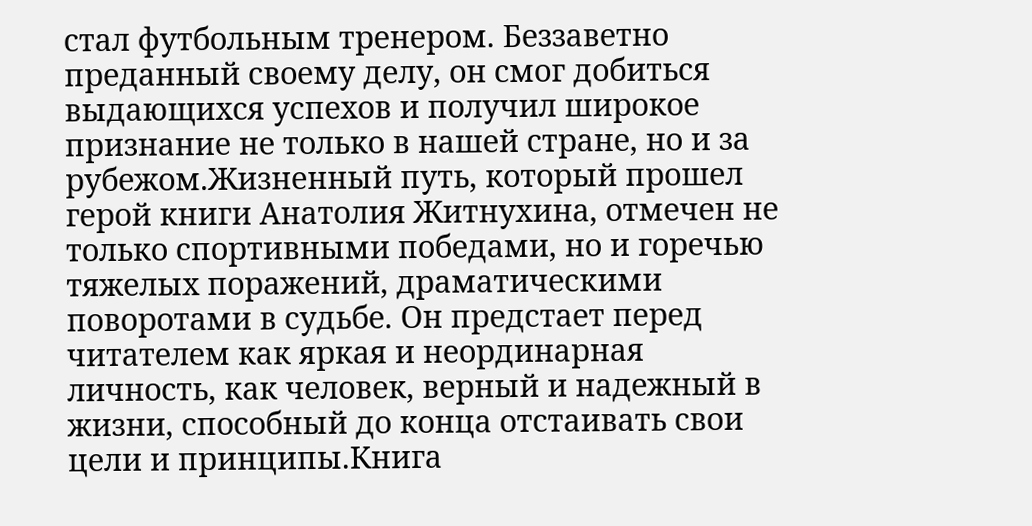стал футбольным тренером. Беззаветно преданный своему делу, он смог добиться выдающихся успехов и получил широкое признание не только в нашей стране, но и за рубежом.Жизненный путь, который прошел герой книги Анатолия Житнухина, отмечен не только спортивными победами, но и горечью тяжелых поражений, драматическими поворотами в судьбе. Он предстает перед читателем как яркая и неординарная личность, как человек, верный и надежный в жизни, способный до конца отстаивать свои цели и принципы.Книга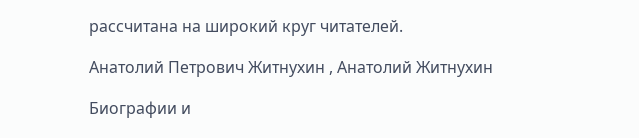рассчитана на широкий круг читателей.

Анатолий Петрович Житнухин , Анатолий Житнухин

Биографии и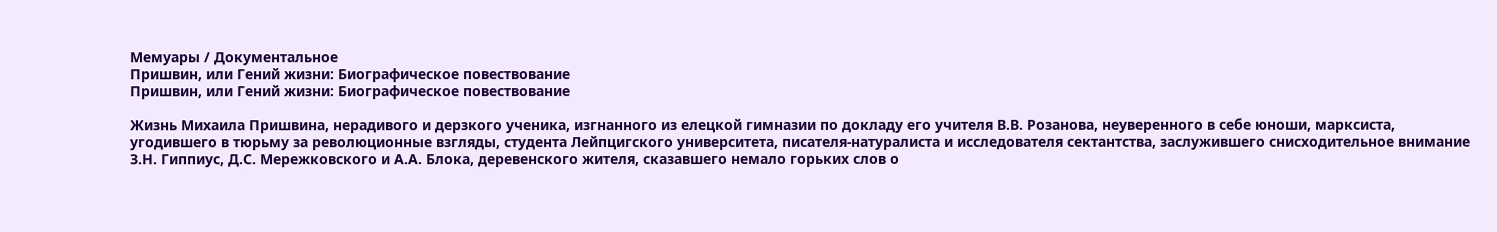Мемуары / Документальное
Пришвин, или Гений жизни: Биографическое повествование
Пришвин, или Гений жизни: Биографическое повествование

Жизнь Михаила Пришвина, нерадивого и дерзкого ученика, изгнанного из елецкой гимназии по докладу его учителя В.В. Розанова, неуверенного в себе юноши, марксиста, угодившего в тюрьму за революционные взгляды, студента Лейпцигского университета, писателя-натуралиста и исследователя сектантства, заслужившего снисходительное внимание З.Н. Гиппиус, Д.С. Мережковского и А.А. Блока, деревенского жителя, сказавшего немало горьких слов о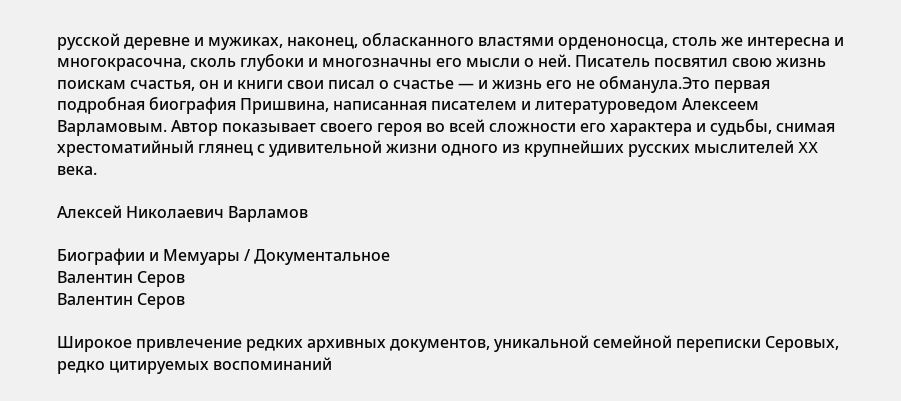русской деревне и мужиках, наконец, обласканного властями орденоносца, столь же интересна и многокрасочна, сколь глубоки и многозначны его мысли о ней. Писатель посвятил свою жизнь поискам счастья, он и книги свои писал о счастье — и жизнь его не обманула.Это первая подробная биография Пришвина, написанная писателем и литературоведом Алексеем Варламовым. Автор показывает своего героя во всей сложности его характера и судьбы, снимая хрестоматийный глянец с удивительной жизни одного из крупнейших русских мыслителей XX века.

Алексей Николаевич Варламов

Биографии и Мемуары / Документальное
Валентин Серов
Валентин Серов

Широкое привлечение редких архивных документов, уникальной семейной переписки Серовых, редко цитируемых воспоминаний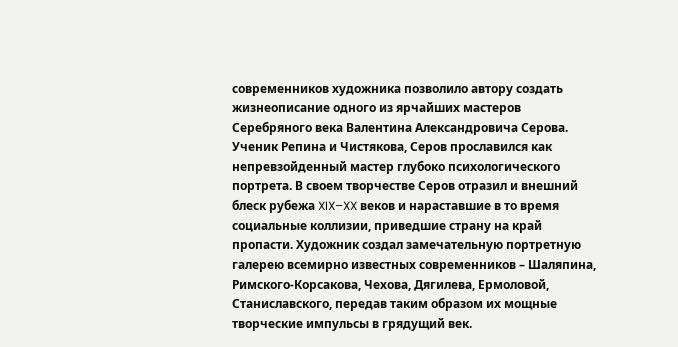современников художника позволило автору создать жизнеописание одного из ярчайших мастеров Серебряного века Валентина Александровича Серова. Ученик Репина и Чистякова, Серов прославился как непревзойденный мастер глубоко психологического портрета. В своем творчестве Серов отразил и внешний блеск рубежа XIX–XX веков и нараставшие в то время социальные коллизии, приведшие страну на край пропасти. Художник создал замечательную портретную галерею всемирно известных современников – Шаляпина, Римского-Корсакова, Чехова, Дягилева, Ермоловой, Станиславского, передав таким образом их мощные творческие импульсы в грядущий век.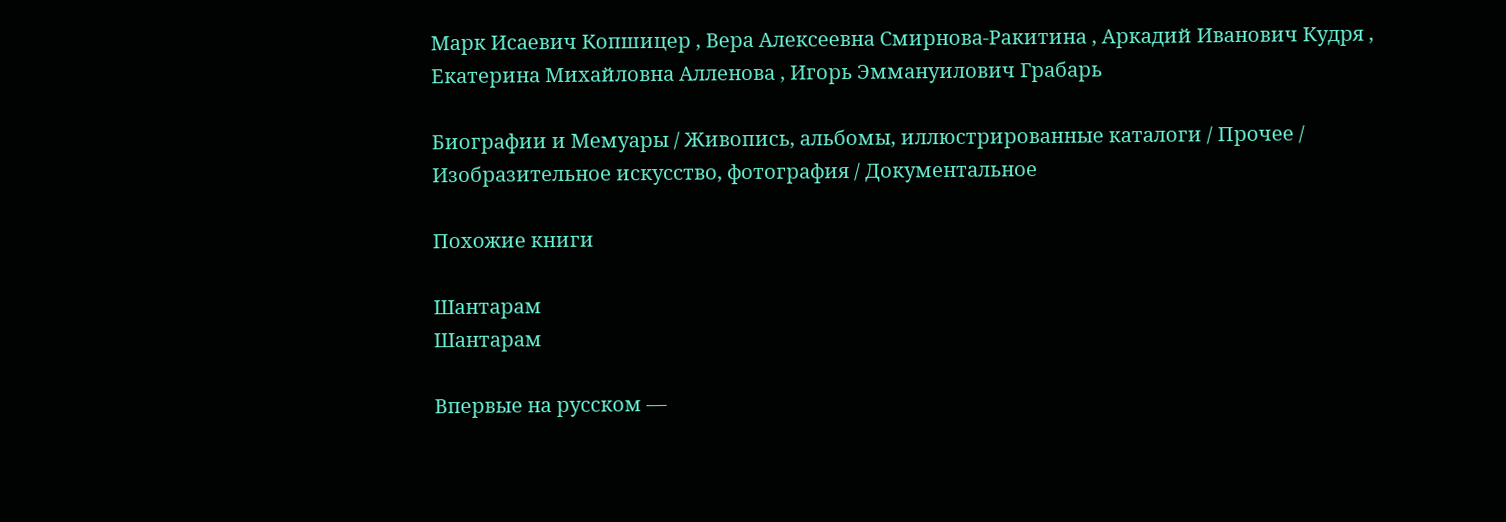Марк Исаевич Копшицер , Вера Алексеевна Смирнова-Ракитина , Аркадий Иванович Кудря , Екатерина Михайловна Алленова , Игорь Эммануилович Грабарь

Биографии и Мемуары / Живопись, альбомы, иллюстрированные каталоги / Прочее / Изобразительное искусство, фотография / Документальное

Похожие книги

Шантарам
Шантарам

Впервые на русском —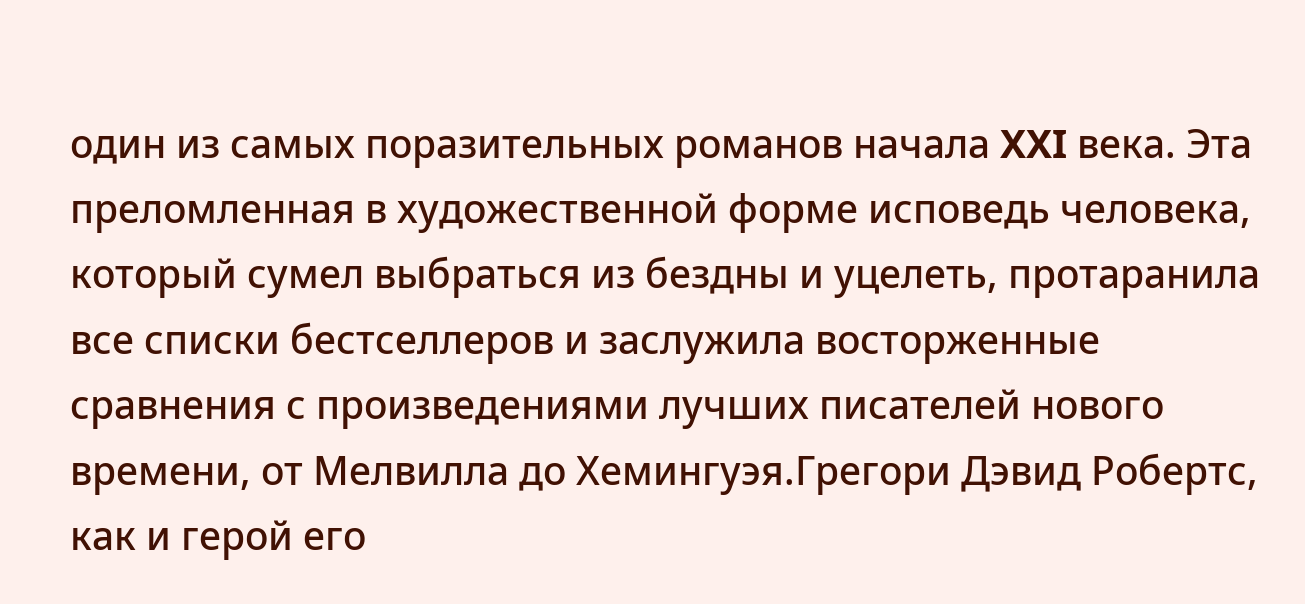один из самых поразительных романов начала XXI века. Эта преломленная в художественной форме исповедь человека, который сумел выбраться из бездны и уцелеть, протаранила все списки бестселлеров и заслужила восторженные сравнения с произведениями лучших писателей нового времени, от Мелвилла до Хемингуэя.Грегори Дэвид Робертс, как и герой его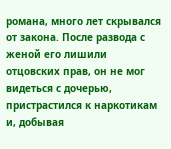романа, много лет скрывался от закона. После развода с женой его лишили отцовских прав, он не мог видеться с дочерью, пристрастился к наркотикам и, добывая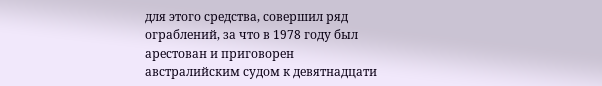для этого средства, совершил ряд ограблений, за что в 1978 году был арестован и приговорен австралийским судом к девятнадцати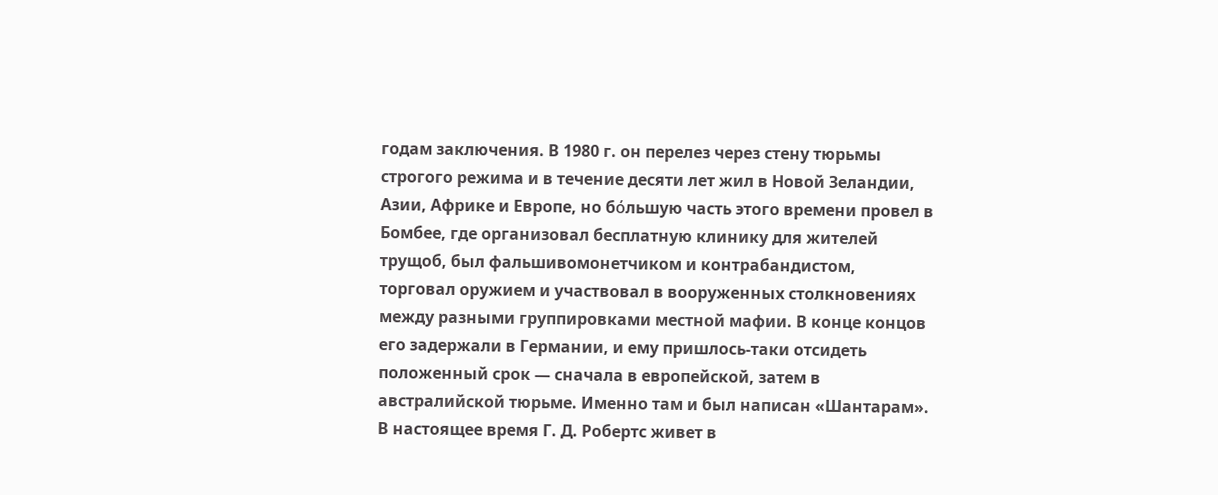годам заключения. В 1980 г. он перелез через стену тюрьмы строгого режима и в течение десяти лет жил в Новой Зеландии, Азии, Африке и Европе, но бόльшую часть этого времени провел в Бомбее, где организовал бесплатную клинику для жителей трущоб, был фальшивомонетчиком и контрабандистом, торговал оружием и участвовал в вооруженных столкновениях между разными группировками местной мафии. В конце концов его задержали в Германии, и ему пришлось-таки отсидеть положенный срок — сначала в европейской, затем в австралийской тюрьме. Именно там и был написан «Шантарам». В настоящее время Г. Д. Робертс живет в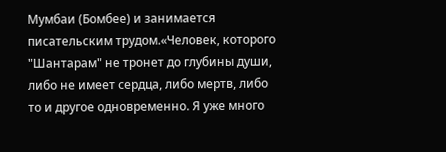Мумбаи (Бомбее) и занимается писательским трудом.«Человек, которого "Шантарам" не тронет до глубины души, либо не имеет сердца, либо мертв, либо то и другое одновременно. Я уже много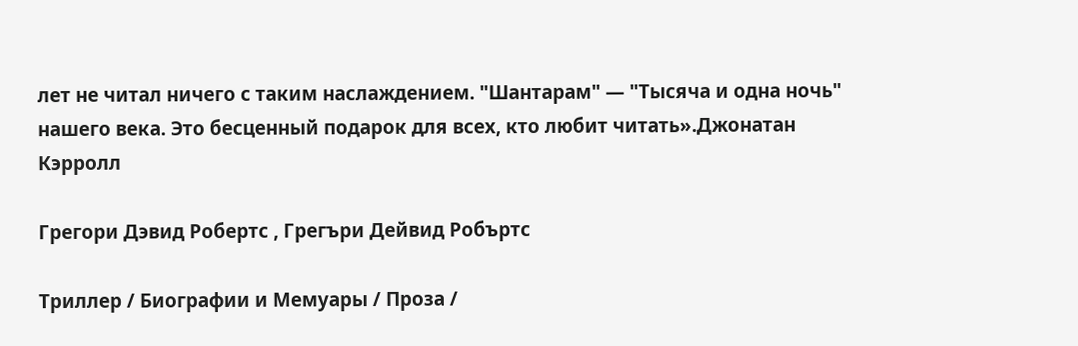лет не читал ничего с таким наслаждением. "Шантарам" — "Тысяча и одна ночь" нашего века. Это бесценный подарок для всех, кто любит читать».Джонатан Кэрролл

Грегори Дэвид Робертс , Грегъри Дейвид Робъртс

Триллер / Биографии и Мемуары / Проза /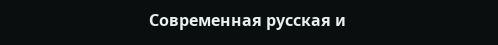Современная русская и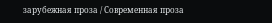зарубежная проза / Современная проза